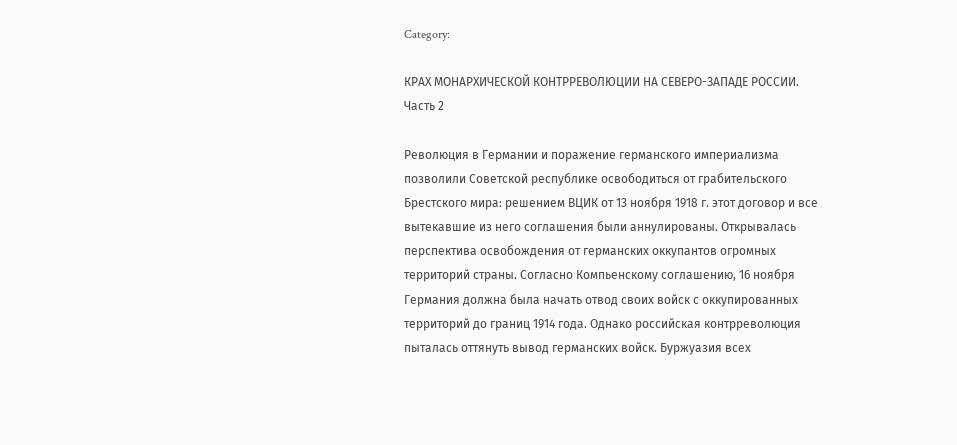Category:

КРАХ МОНАРХИЧЕСКОЙ КОНТРРЕВОЛЮЦИИ НА СЕВЕРО-ЗАПАДЕ РОССИИ. Часть 2

Революция в Германии и поражение германского империализма позволили Советской республике освободиться от грабительского Брестского мира: решением ВЦИК от 13 ноября 1918 г. этот договор и все вытекавшие из него соглашения были аннулированы. Открывалась перспектива освобождения от германских оккупантов огромных территорий страны. Согласно Компьенскому соглашению, 16 ноября Германия должна была начать отвод своих войск с оккупированных территорий до границ 1914 года. Однако российская контрреволюция пыталась оттянуть вывод германских войск. Буржуазия всех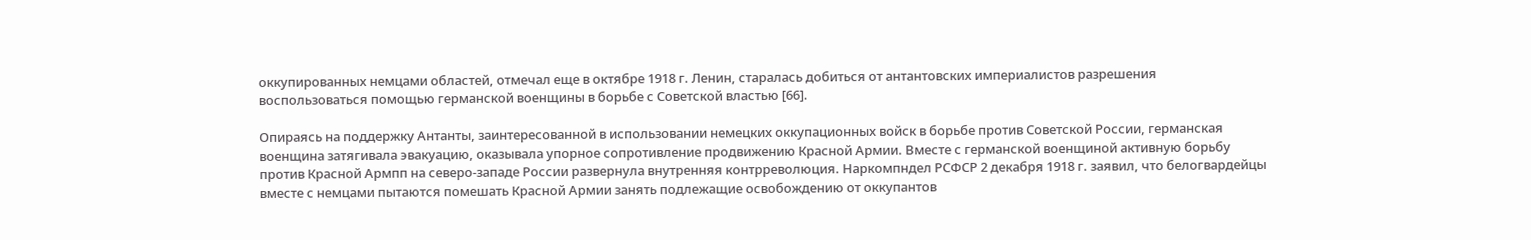оккупированных немцами областей, отмечал еще в октябре 1918 г. Ленин, старалась добиться от антантовских империалистов разрешения воспользоваться помощью германской военщины в борьбе с Советской властью [66].

Опираясь на поддержку Антанты, заинтересованной в использовании немецких оккупационных войск в борьбе против Советской России, германская военщина затягивала эвакуацию, оказывала упорное сопротивление продвижению Красной Армии. Вместе с германской военщиной активную борьбу против Красной Армпп на северо-западе России развернула внутренняя контрреволюция. Наркомпндел РСФСР 2 декабря 1918 г. заявил, что белогвардейцы вместе с немцами пытаются помешать Красной Армии занять подлежащие освобождению от оккупантов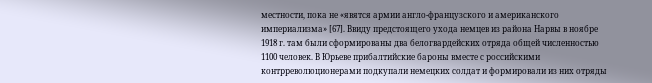местности, пока не «явятся армии англо-французского и американского империализма» [67]. Ввиду предстоящего ухода немцев из района Нарвы в ноябре 1918 г. там были сформированы два белогвардейских отряда общей численностью 1100 человек. В Юрьеве прибалтийские бароны вместе с российскими контрреволюционерами подкупали немецких солдат и формировали из них отряды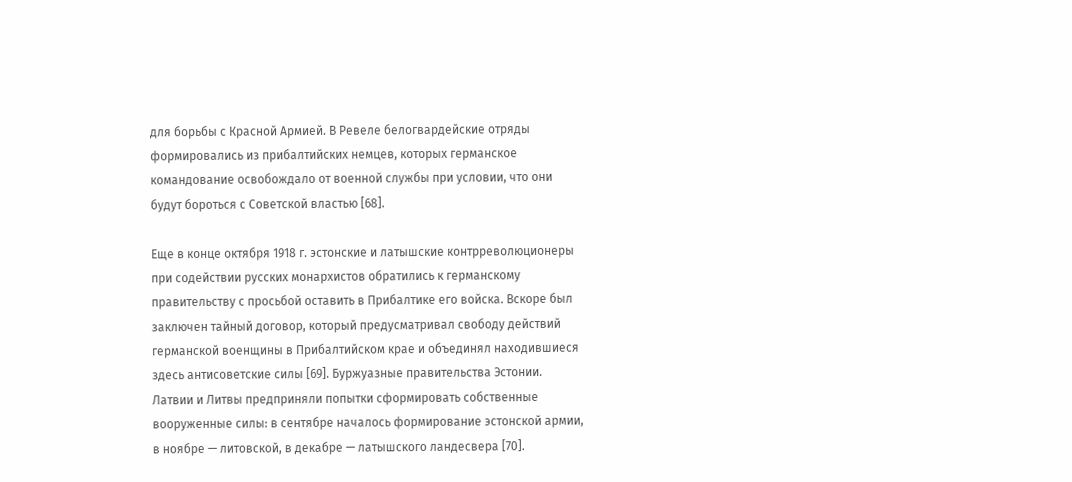для борьбы с Красной Армией. В Ревеле белогвардейские отряды формировались из прибалтийских немцев, которых германское командование освобождало от военной службы при условии, что они будут бороться с Советской властью [68].

Еще в конце октября 1918 г. эстонские и латышские контрреволюционеры при содействии русских монархистов обратились к германскому правительству с просьбой оставить в Прибалтике его войска. Вскоре был заключен тайный договор, который предусматривал свободу действий германской военщины в Прибалтийском крае и объединял находившиеся здесь антисоветские силы [69]. Буржуазные правительства Эстонии. Латвии и Литвы предприняли попытки сформировать собственные вооруженные силы: в сентябре началось формирование эстонской армии, в ноябре — литовской, в декабре — латышского ландесвера [70].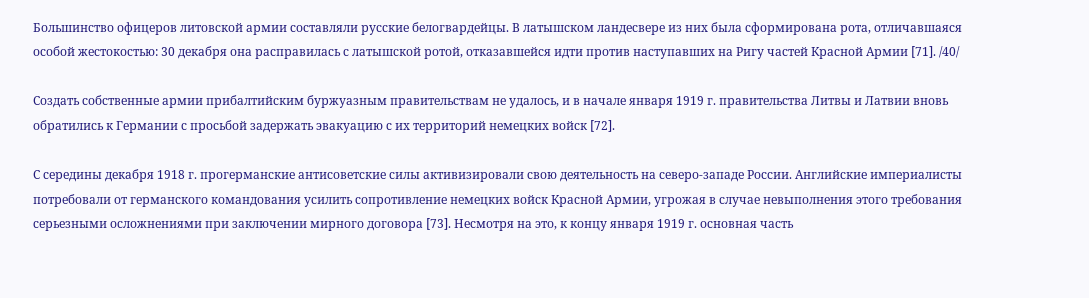Большинство офицеров литовской армии составляли русские белогвардейцы. В латышском ландесвере из них была сформирована рота, отличавшаяся особой жестокостью: 30 декабря она расправилась с латышской ротой, отказавшейся идти против наступавших на Ригу частей Красной Армии [71]. /40/

Создать собственные армии прибалтийским буржуазным правительствам не удалось, и в начале января 1919 г. правительства Литвы и Латвии вновь обратились к Германии с просьбой задержать эвакуацию с их территорий немецких войск [72].

С середины декабря 1918 г. прогерманские антисоветские силы активизировали свою деятельность на северо-западе России. Английские империалисты потребовали от германского командования усилить сопротивление немецких войск Красной Армии, угрожая в случае невыполнения этого требования серьезными осложнениями при заключении мирного договора [73]. Несмотря на это, к концу января 1919 г. основная часть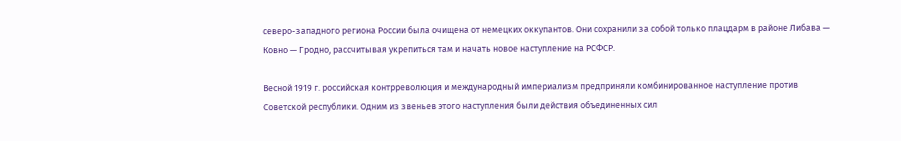северо-западного региона России была очищена от немецких оккупантов. Они сохранили за собой только плацдарм в районе Либава — Ковно — Гродно, рассчитывая укрепиться там и начать новое наступление на РСФСР.

Весной 1919 г. российская контрреволюция и международный империализм предприняли комбинированное наступление против Советской республики. Одним из звеньев этого наступления были действия объединенных сил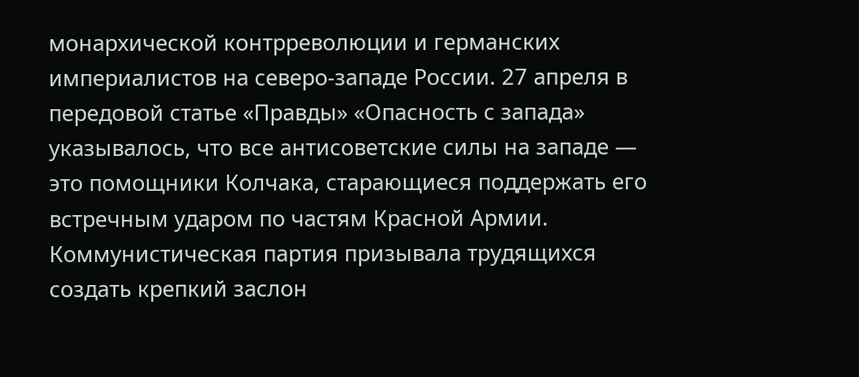монархической контрреволюции и германских империалистов на северо-западе России. 27 апреля в передовой статье «Правды» «Опасность с запада» указывалось, что все антисоветские силы на западе — это помощники Колчака, старающиеся поддержать его встречным ударом по частям Красной Армии. Коммунистическая партия призывала трудящихся создать крепкий заслон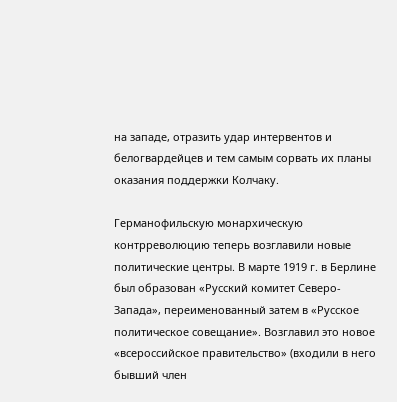на западе, отразить удар интервентов и белогвардейцев и тем самым сорвать их планы оказания поддержки Колчаку.

Германофильскую монархическую контрреволюцию теперь возглавили новые политические центры. В марте 1919 г. в Берлине был образован «Русский комитет Северо-Запада», переименованный затем в «Русское политическое совещание». Возглавил это новое «всероссийское правительство» (входили в него бывший член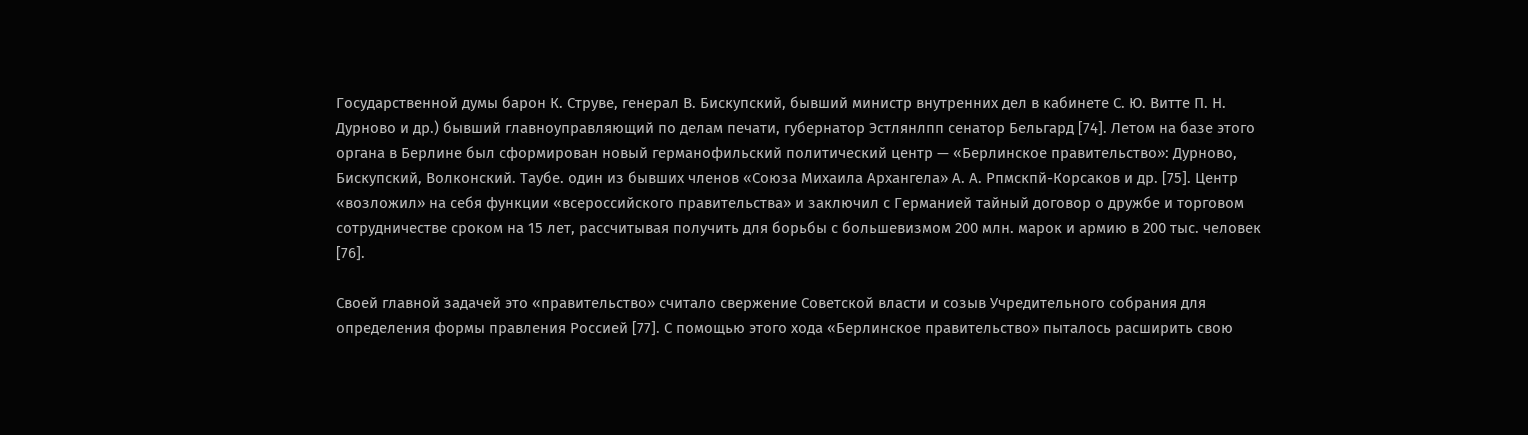Государственной думы барон К. Струве, генерал В. Бискупский, бывший министр внутренних дел в кабинете С. Ю. Витте П. Н. Дурново и др.) бывший главноуправляющий по делам печати, губернатор Эстлянлпп сенатор Бельгард [74]. Летом на базе этого органа в Берлине был сформирован новый германофильский политический центр — «Берлинское правительство»: Дурново, Бискупский, Волконский. Таубе. один из бывших членов «Союза Михаила Архангела» А. А. Рпмскпй-Корсаков и др. [75]. Центр «возложил» на себя функции «всероссийского правительства» и заключил с Германией тайный договор о дружбе и торговом сотрудничестве сроком на 15 лет, рассчитывая получить для борьбы с большевизмом 200 млн. марок и армию в 200 тыс. человек [76].

Своей главной задачей это «правительство» считало свержение Советской власти и созыв Учредительного собрания для определения формы правления Россией [77]. С помощью этого хода «Берлинское правительство» пыталось расширить свою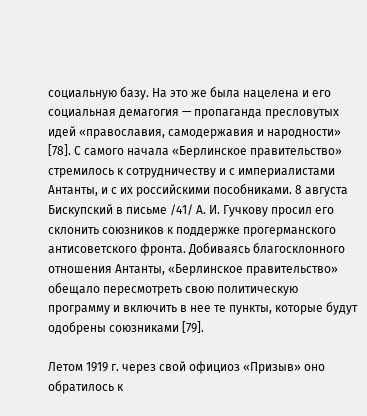социальную базу. На это же была нацелена и его социальная демагогия — пропаганда пресловутых идей «православия, самодержавия и народности» [78]. С самого начала «Берлинское правительство» стремилось к сотрудничеству и с империалистами Антанты, и с их российскими пособниками. 8 августа Бискупский в письме /41/ А. И. Гучкову просил его склонить союзников к поддержке прогерманского антисоветского фронта. Добиваясь благосклонного отношения Антанты, «Берлинское правительство» обещало пересмотреть свою политическую программу и включить в нее те пункты, которые будут одобрены союзниками [79].

Летом 1919 г. через свой официоз «Призыв» оно обратилось к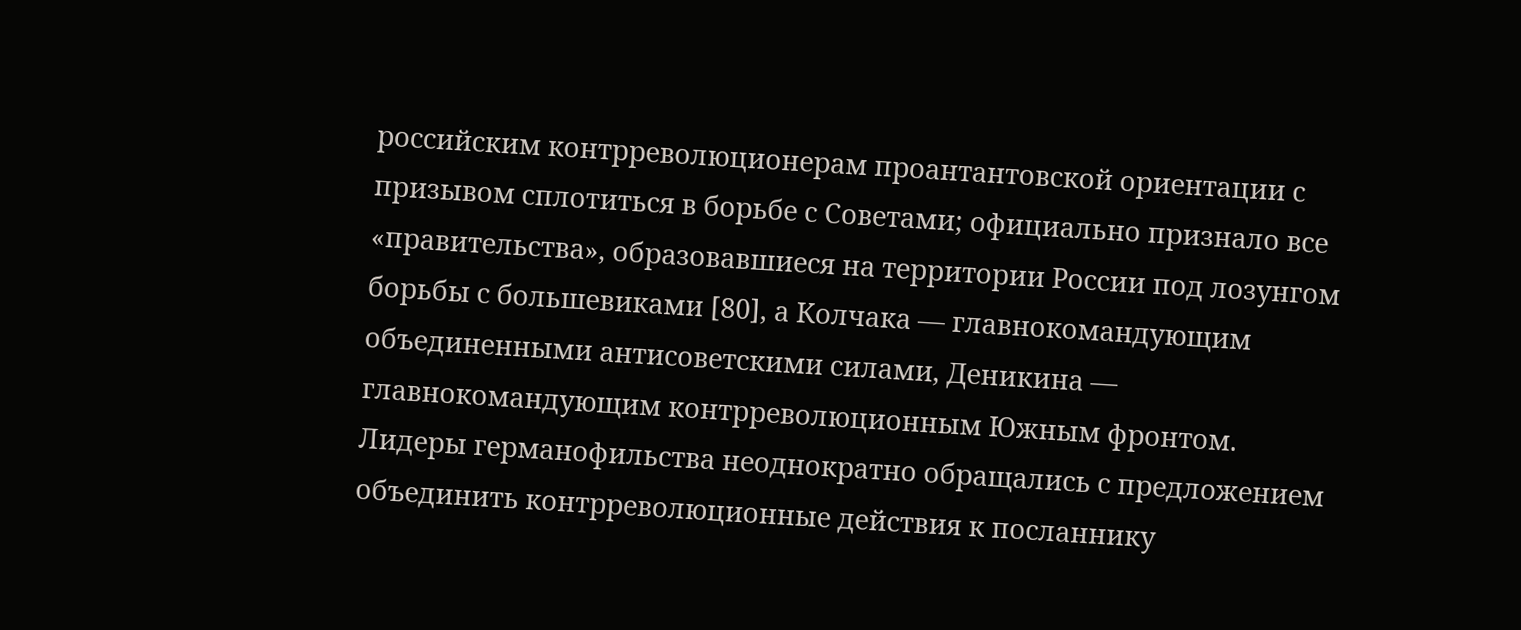российским контрреволюционерам проантантовской ориентации с призывом сплотиться в борьбе с Советами; официально признало все «правительства», образовавшиеся на территории России под лозунгом борьбы с большевиками [80], а Колчака — главнокомандующим объединенными антисоветскими силами, Деникина — главнокомандующим контрреволюционным Южным фронтом. Лидеры германофильства неоднократно обращались с предложением объединить контрреволюционные действия к посланнику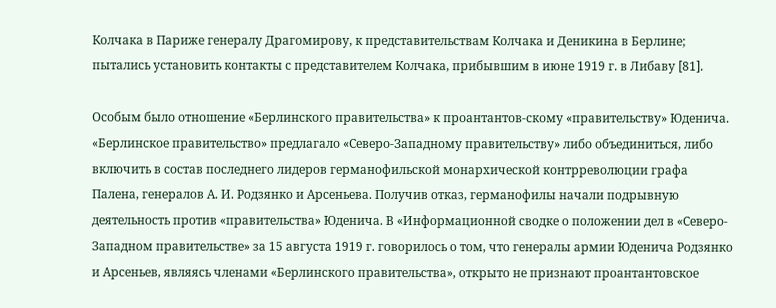Колчака в Париже генералу Драгомирову, к представительствам Колчака и Деникина в Берлине; пытались установить контакты с представителем Колчака, прибывшим в июне 1919 г. в Либаву [81].

Особым было отношение «Берлинского правительства» к проантантов-скому «правительству» Юденича. «Берлинское правительство» предлагало «Северо-Западному правительству» либо объединиться, либо включить в состав последнего лидеров германофильской монархической контрреволюции графа Палена, генералов А. И. Родзянко и Арсеньева. Получив отказ, германофилы начали подрывную деятельность против «правительства» Юденича. В «Информационной сводке о положении дел в «Северо-Западном правительстве» за 15 августа 1919 г. говорилось о том, что генералы армии Юденича Родзянко и Арсеньев, являясь членами «Берлинского правительства», открыто не признают проантантовское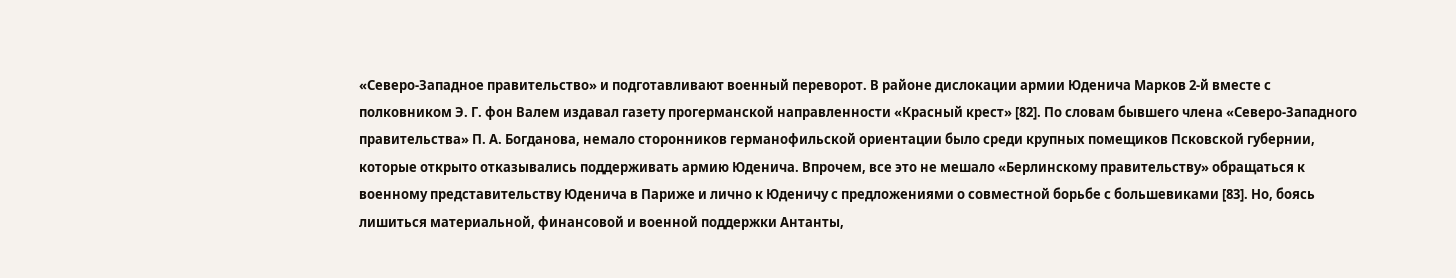«Северо-Западное правительство» и подготавливают военный переворот. В районе дислокации армии Юденича Марков 2-й вместе с полковником Э. Г. фон Валем издавал газету прогерманской направленности «Красный крест» [82]. По словам бывшего члена «Северо-Западного правительства» П. А. Богданова, немало сторонников германофильской ориентации было среди крупных помещиков Псковской губернии, которые открыто отказывались поддерживать армию Юденича. Впрочем, все это не мешало «Берлинскому правительству» обращаться к военному представительству Юденича в Париже и лично к Юденичу с предложениями о совместной борьбе с большевиками [83]. Но, боясь лишиться материальной, финансовой и военной поддержки Антанты,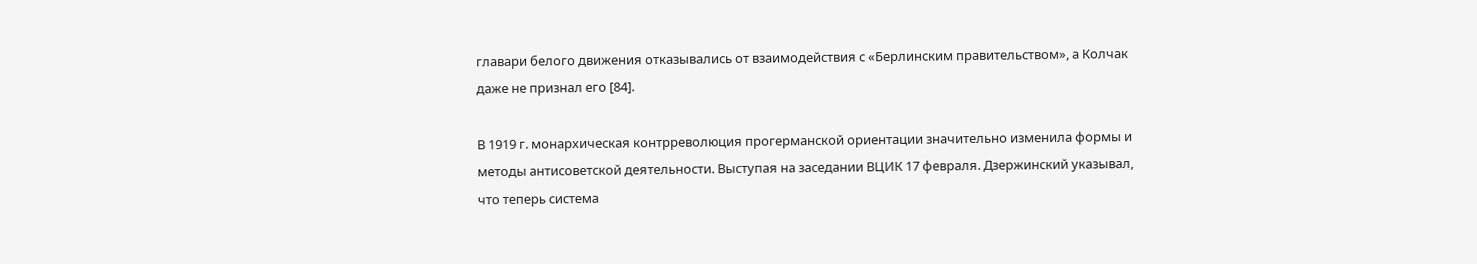главари белого движения отказывались от взаимодействия с «Берлинским правительством», а Колчак даже не признал его [84].

В 1919 г. монархическая контрреволюция прогерманской ориентации значительно изменила формы и методы антисоветской деятельности. Выступая на заседании ВЦИК 17 февраля. Дзержинский указывал, что теперь система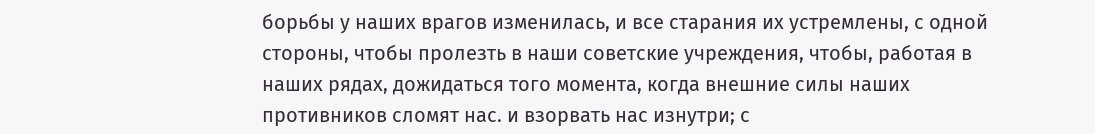борьбы у наших врагов изменилась, и все старания их устремлены, с одной стороны, чтобы пролезть в наши советские учреждения, чтобы, работая в наших рядах, дожидаться того момента, когда внешние силы наших противников сломят нас. и взорвать нас изнутри; с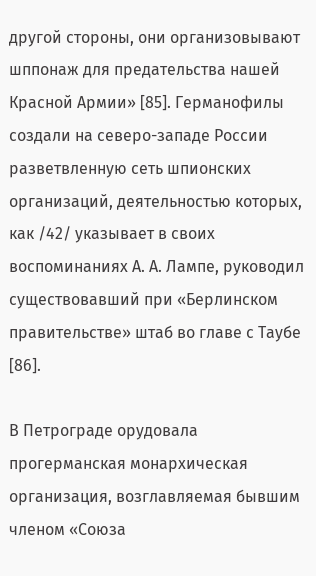другой стороны, они организовывают шппонаж для предательства нашей Красной Армии» [85]. Германофилы создали на северо-западе России разветвленную сеть шпионских организаций, деятельностью которых, как /42/ указывает в своих воспоминаниях А. А. Лампе, руководил существовавший при «Берлинском правительстве» штаб во главе с Таубе [86].

В Петрограде орудовала прогерманская монархическая организация, возглавляемая бывшим членом «Союза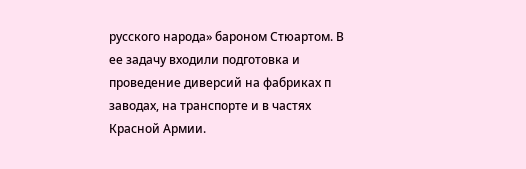русского народа» бароном Стюартом. В ее задачу входили подготовка и проведение диверсий на фабриках п заводах, на транспорте и в частях Красной Армии.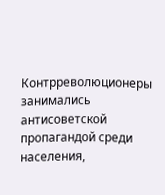Контрреволюционеры занимались антисоветской пропагандой среди населения,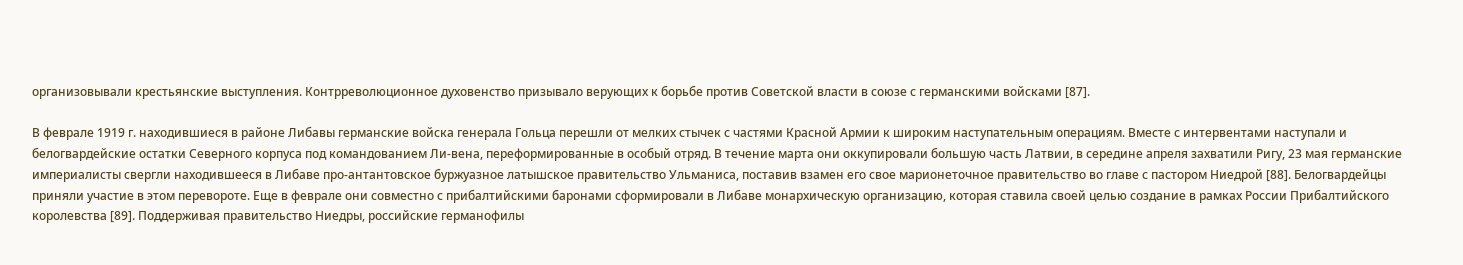организовывали крестьянские выступления. Контрреволюционное духовенство призывало верующих к борьбе против Советской власти в союзе с германскими войсками [87].

В феврале 1919 г. находившиеся в районе Либавы германские войска генерала Гольца перешли от мелких стычек с частями Красной Армии к широким наступательным операциям. Вместе с интервентами наступали и белогвардейские остатки Северного корпуса под командованием Ли-вена, переформированные в особый отряд. В течение марта они оккупировали большую часть Латвии, в середине апреля захватили Ригу, 23 мая германские империалисты свергли находившееся в Либаве про-антантовское буржуазное латышское правительство Ульманиса, поставив взамен его свое марионеточное правительство во главе с пастором Ниедрой [88]. Белогвардейцы приняли участие в этом перевороте. Еще в феврале они совместно с прибалтийскими баронами сформировали в Либаве монархическую организацию, которая ставила своей целью создание в рамках России Прибалтийского королевства [89]. Поддерживая правительство Ниедры, российские германофилы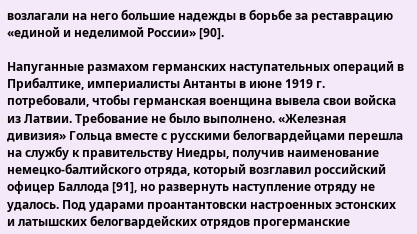возлагали на него большие надежды в борьбе за реставрацию «единой и неделимой России» [90].

Напуганные размахом германских наступательных операций в Прибалтике, империалисты Антанты в июне 1919 г. потребовали, чтобы германская военщина вывела свои войска из Латвии. Требование не было выполнено. «Железная дивизия» Гольца вместе с русскими белогвардейцами перешла на службу к правительству Ниедры, получив наименование немецко-балтийского отряда, который возглавил российский офицер Баллода [91], но развернуть наступление отряду не удалось. Под ударами проантантовски настроенных эстонских и латышских белогвардейских отрядов прогерманские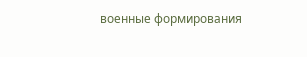военные формирования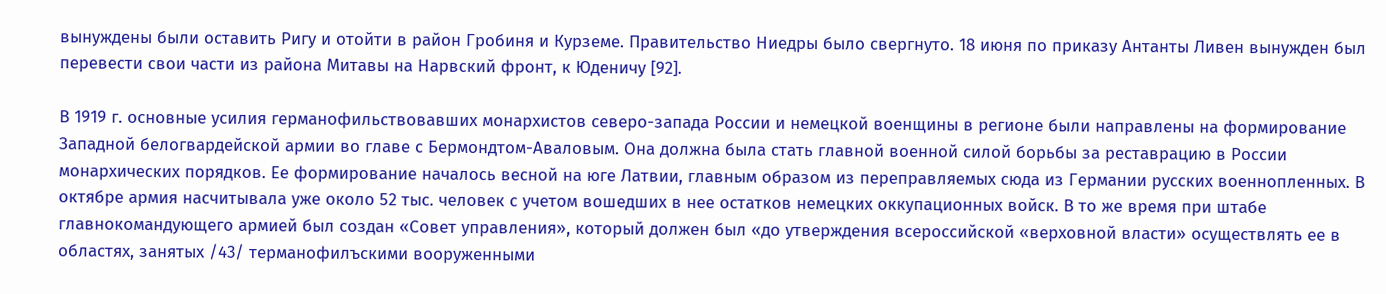вынуждены были оставить Ригу и отойти в район Гробиня и Курземе. Правительство Ниедры было свергнуто. 18 июня по приказу Антанты Ливен вынужден был перевести свои части из района Митавы на Нарвский фронт, к Юденичу [92].

В 1919 г. основные усилия германофильствовавших монархистов северо-запада России и немецкой военщины в регионе были направлены на формирование Западной белогвардейской армии во главе с Бермондтом-Аваловым. Она должна была стать главной военной силой борьбы за реставрацию в России монархических порядков. Ее формирование началось весной на юге Латвии, главным образом из переправляемых сюда из Германии русских военнопленных. В октябре армия насчитывала уже около 52 тыс. человек с учетом вошедших в нее остатков немецких оккупационных войск. В то же время при штабе главнокомандующего армией был создан «Совет управления», который должен был «до утверждения всероссийской «верховной власти» осуществлять ее в областях, занятых /43/ терманофилъскими вооруженными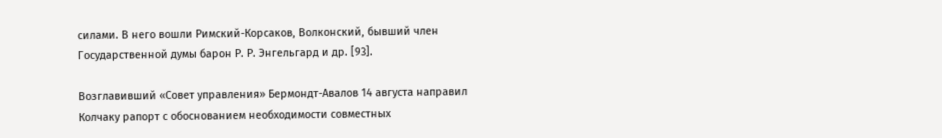силами. В него вошли Римский-Корсаков, Волконский, бывший член Государственной думы барон Р. Р. Энгельгард и др. [93].

Возглавивший «Совет управления» Бермондт-Авалов 14 августа направил Колчаку рапорт с обоснованием необходимости совместных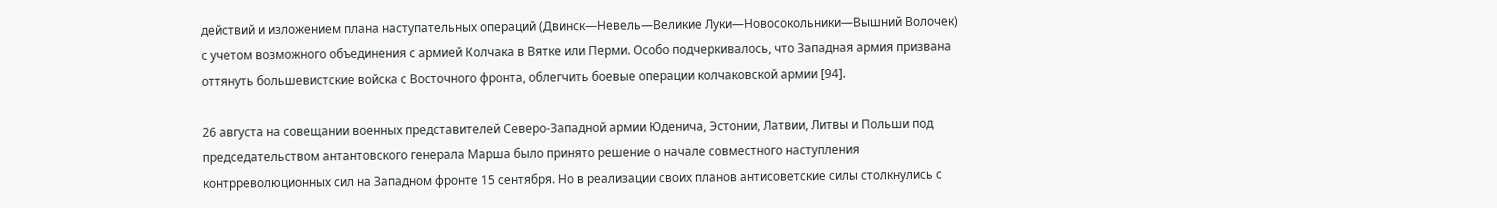действий и изложением плана наступательных операций (Двинск—Невель—Великие Луки—Новосокольники—Вышний Волочек) с учетом возможного объединения с армией Колчака в Вятке или Перми. Особо подчеркивалось, что Западная армия призвана оттянуть большевистские войска с Восточного фронта, облегчить боевые операции колчаковской армии [94].

26 августа на совещании военных представителей Северо-Западной армии Юденича, Эстонии, Латвии, Литвы и Польши под председательством антантовского генерала Марша было принято решение о начале совместного наступления контрреволюционных сил на Западном фронте 15 сентября. Но в реализации своих планов антисоветские силы столкнулись с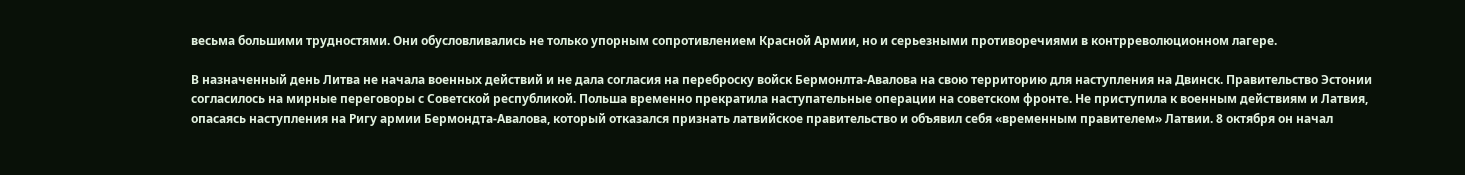весьма большими трудностями. Они обусловливались не только упорным сопротивлением Красной Армии, но и серьезными противоречиями в контрреволюционном лагере.

В назначенный день Литва не начала военных действий и не дала согласия на переброску войск Бермонлта-Авалова на свою территорию для наступления на Двинск. Правительство Эстонии согласилось на мирные переговоры с Советской республикой. Польша временно прекратила наступательные операции на советском фронте. Не приступила к военным действиям и Латвия, опасаясь наступления на Ригу армии Бермондта-Авалова, который отказался признать латвийское правительство и объявил себя «временным правителем» Латвии. 8 октября он начал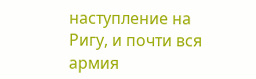наступление на Ригу, и почти вся армия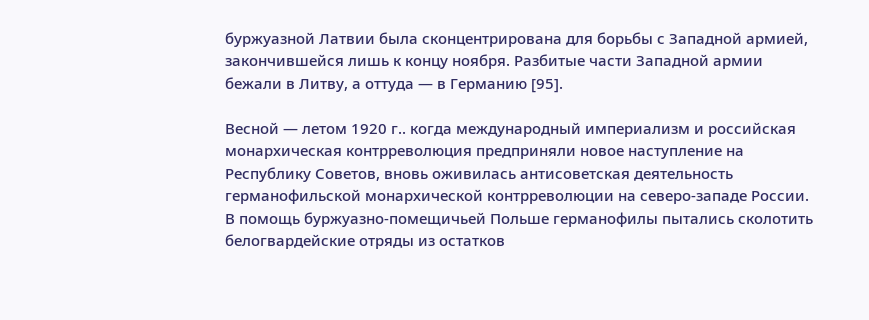буржуазной Латвии была сконцентрирована для борьбы с Западной армией, закончившейся лишь к концу ноября. Разбитые части Западной армии бежали в Литву, а оттуда — в Германию [95].

Весной — летом 1920 г.. когда международный империализм и российская монархическая контрреволюция предприняли новое наступление на Республику Советов, вновь оживилась антисоветская деятельность германофильской монархической контрреволюции на северо-западе России. В помощь буржуазно-помещичьей Польше германофилы пытались сколотить белогвардейские отряды из остатков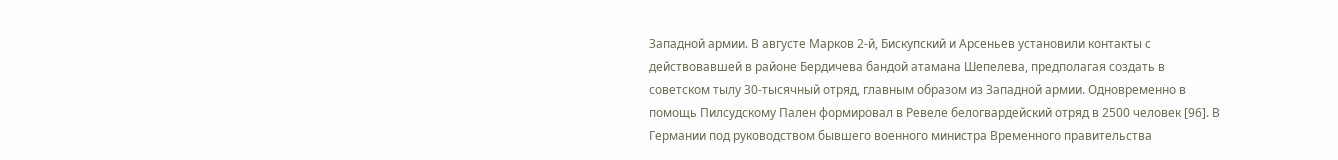Западной армии. В августе Марков 2-й, Бискупский и Арсеньев установили контакты с действовавшей в районе Бердичева бандой атамана Шепелева, предполагая создать в советском тылу 30-тысячный отряд, главным образом из Западной армии. Одновременно в помощь Пилсудскому Пален формировал в Ревеле белогвардейский отряд в 2500 человек [96]. В Германии под руководством бывшего военного министра Временного правительства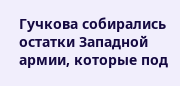Гучкова собирались остатки Западной армии, которые под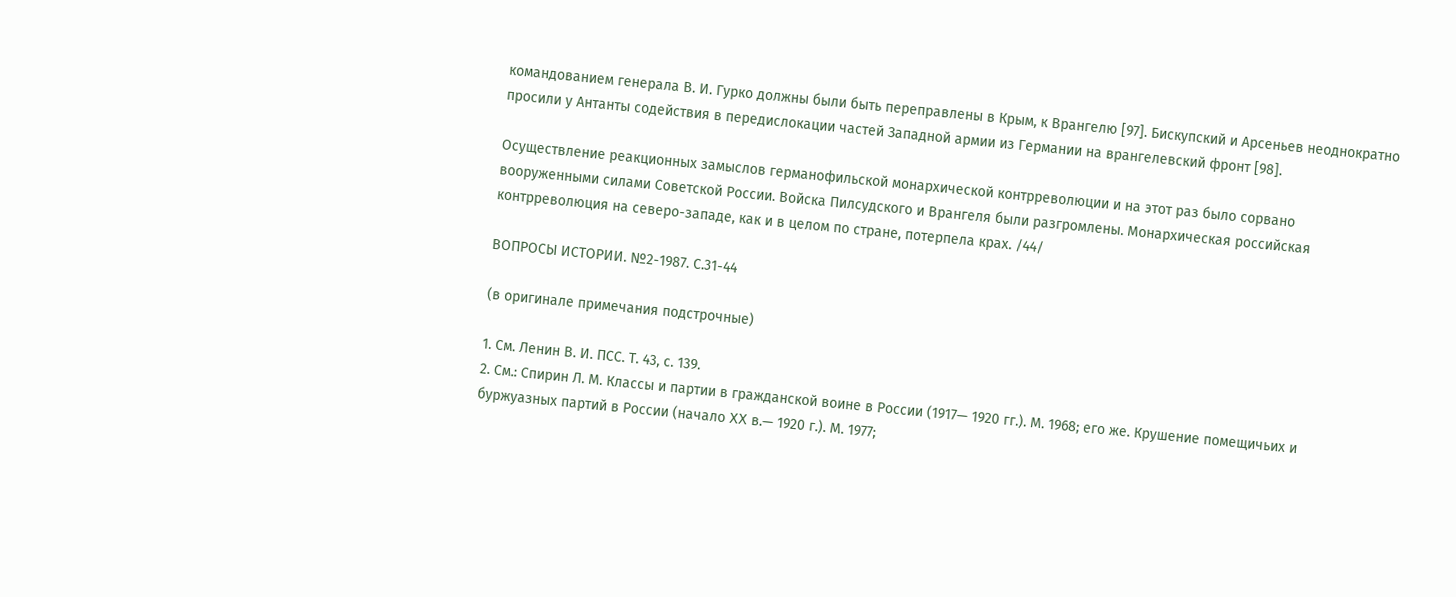командованием генерала В. И. Гурко должны были быть переправлены в Крым, к Врангелю [97]. Бискупский и Арсеньев неоднократно просили у Антанты содействия в передислокации частей Западной армии из Германии на врангелевский фронт [98].

Осуществление реакционных замыслов германофильской монархической контрреволюции и на этот раз было сорвано вооруженными силами Советской России. Войска Пилсудского и Врангеля были разгромлены. Монархическая российская контрреволюция на северо-западе, как и в целом по стране, потерпела крах. /44/

ВОПРОСЫ ИСТОРИИ. №2-1987. С.31-44

(в оригинале примечания подстрочные)

1. См. Ленин В. И. ПСС. Т. 43, с. 139.
2. См.: Спирин Л. М. Классы и партии в гражданской воине в России (1917— 1920 гг.). М. 1968; его же. Крушение помещичьих и буржуазных партий в России (начало XX в.— 1920 г.). М. 1977;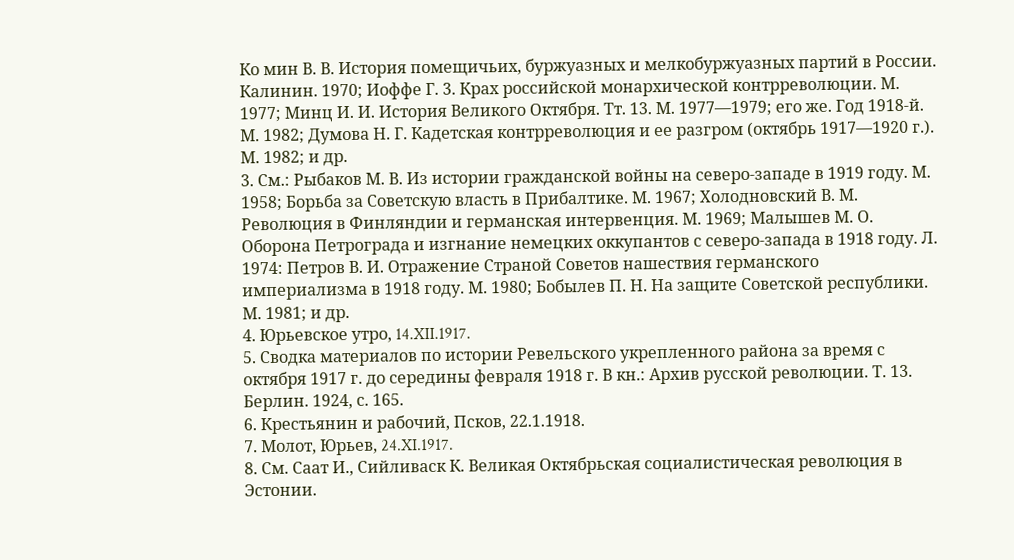Ко мин В. В. История помещичьих, буржуазных и мелкобуржуазных партий в России. Калинин. 1970; Иоффе Г. 3. Крах российской монархической контрреволюции. М. 1977; Минц И. И. История Великого Октября. Тт. 13. М. 1977—1979; его же. Год 1918-й. М. 1982; Думова Н. Г. Кадетская контрреволюция и ее разгром (октябрь 1917—1920 г.). М. 1982; и др.
3. См.: Рыбаков М. В. Из истории гражданской войны на северо-западе в 1919 году. М. 1958; Борьба за Советскую власть в Прибалтике. М. 1967; Холодновский В. М. Революция в Финляндии и германская интервенция. М. 1969; Малышев М. О. Оборона Петрограда и изгнание немецких оккупантов с северо-запада в 1918 году. Л. 1974: Петров В. И. Отражение Страной Советов нашествия германского империализма в 1918 году. М. 1980; Бобылев П. Н. На защите Советской республики. М. 1981; и др.
4. Юрьевское утро, 14.XII.1917.
5. Сводка материалов по истории Ревельского укрепленного района за время с октября 1917 г. до середины февраля 1918 г. В кн.: Архив русской революции. Т. 13. Берлин. 1924, с. 165.
6. Крестьянин и рабочий, Псков, 22.1.1918.
7. Молот, Юрьев, 24.XI.1917.
8. См. Саат И., Сийливаск К. Великая Октябрьская социалистическая революция в Эстонии.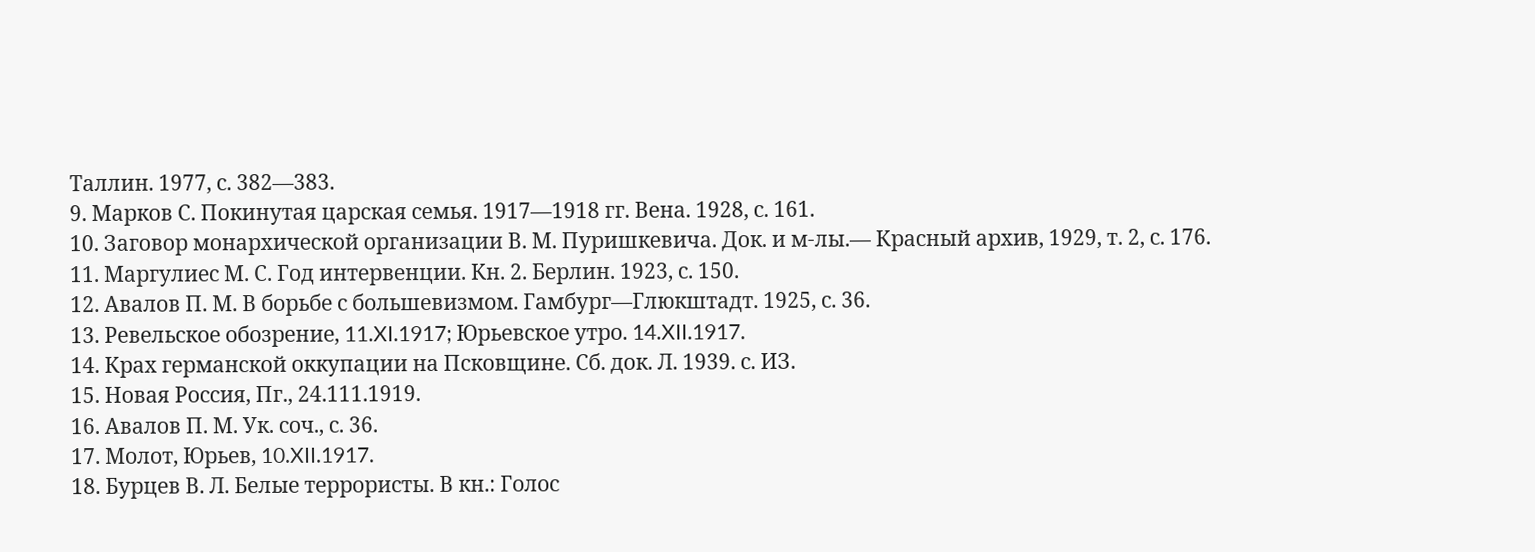Таллин. 1977, с. 382—383.
9. Марков С. Покинутая царская семья. 1917—1918 гг. Вена. 1928, с. 161.
10. Заговор монархической организации В. М. Пуришкевича. Док. и м-лы.— Красный архив, 1929, т. 2, с. 176.
11. Маргулиес М. С. Год интервенции. Кн. 2. Берлин. 1923, с. 150.
12. Авалов П. М. В борьбе с большевизмом. Гамбург—Глюкштадт. 1925, с. 36.
13. Ревельское обозрение, 11.XI.1917; Юрьевское утро. 14.XII.1917.
14. Крах германской оккупации на Псковщине. Сб. док. Л. 1939. с. ИЗ.
15. Новая Россия, Пг., 24.111.1919.
16. Авалов П. М. Ук. соч., с. 36.
17. Молот, Юрьев, 10.XII.1917.
18. Бурцев В. Л. Белые террористы. В кн.: Голос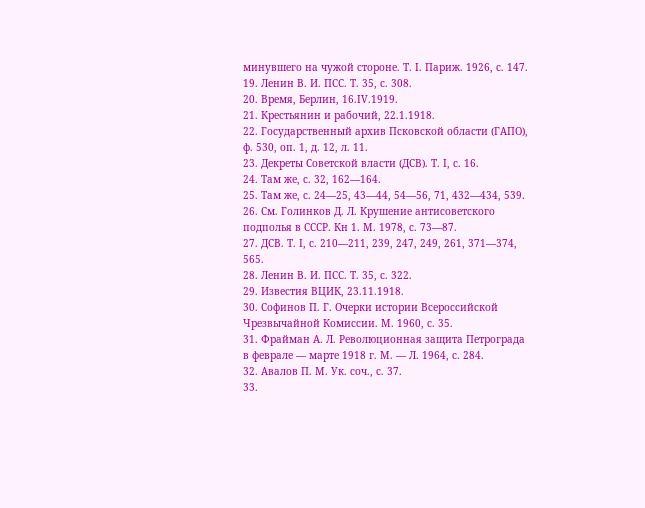минувшего на чужой стороне. Т. I. Париж. 1926, с. 147.
19. Ленин В. И. ПСС. Т. 35, с. 308.
20. Время, Берлин, 16.IV.1919.
21. Крестьянин и рабочий, 22.1.1918.
22. Государственный архив Псковской области (ГАПО), ф. 530, оп. 1, д. 12, л. 11.
23. Декреты Советской власти (ДСВ). Т. I, с. 16.
24. Там же, с. 32, 162—164.
25. Там же, с. 24—25, 43—44, 54—56, 71, 432—434, 539.
26. См. Голинков Д. Л. Крушение антисоветского подполья в СССР. Кн 1. М. 1978, с. 73—87.
27. ДСВ. Т. I, с. 210—211, 239, 247, 249, 261, 371—374, 565.
28. Ленин В. И. ПСС. Т. 35, с. 322.
29. Известия ВЦИК, 23.11.1918.
30. Софинов П. Г. Очерки истории Всероссийской Чрезвычайной Комиссии. М. 1960, с. 35.
31. Фрайман А. Л. Революционная защита Петрограда в феврале — марте 1918 г. М. — Л. 1964, с. 284.
32. Авалов П. М. Ук. соч., с. 37.
33.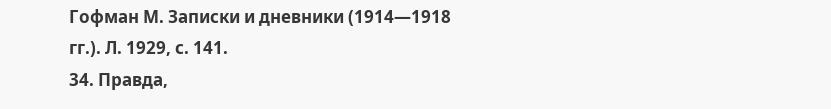Гофман М. Записки и дневники (1914—1918 гг.). Л. 1929, с. 141.
34. Правда,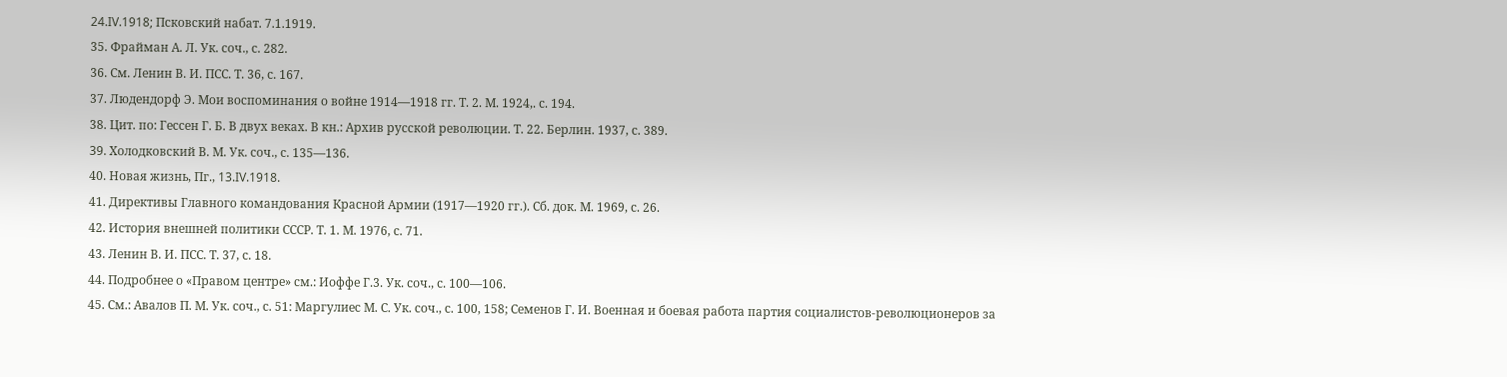24.IV.1918; Псковский набат. 7.1.1919.
35. Фрайман А. Л. Ук. соч., с. 282.
36. См. Ленин В. И. ПСС. Т. 36, с. 167.
37. Людендорф Э. Мои воспоминания о войне 1914—1918 гг. Т. 2. М. 1924,. с. 194.
38. Цит. по: Гессен Г. Б. В двух веках. В кн.: Архив русской революции. Т. 22. Берлин. 1937, с. 389.
39. Xолодковский В. М. Ук. соч., с. 135—136.
40. Новая жизнь, Пг., 13.IV.1918.
41. Директивы Главного командования Красной Армии (1917—1920 гг.). Сб. док. М. 1969, с. 26.
42. История внешней политики СССР. Т. 1. М. 1976, с. 71.
43. Ленин В. И. ПСС. Т. 37, с. 18.
44. Подробнее о «Правом центре» см.: Иоффе Г.3. Ук. соч., с. 100—106.
45. См.: Авалов П. М. Ук. соч., с. 51: Маргулиес М. С. Ук. соч., с. 100, 158; Семенов Г. И. Военная и боевая работа партия социалистов-революционеров за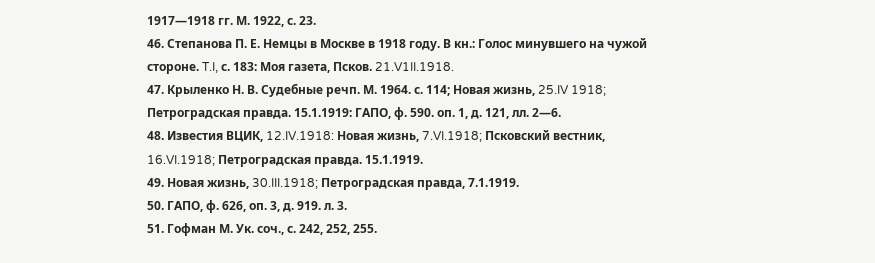1917—1918 гг. М. 1922, с. 23.
46. Степанова П. Е. Немцы в Москве в 1918 году. В кн.: Голос минувшего на чужой стороне. T.I, с. 183: Моя газета, Псков. 21.V1II.1918.
47. Крыленко Н. В. Судебные речп. М. 1964. с. 114; Новая жизнь, 25.IV 1918; Петроградская правда. 15.1.1919: ГАПО, ф. 590. оп. 1, д. 121, лл. 2—6.
48. Известия ВЦИК, 12.IV.1918: Новая жизнь, 7.VI.1918; Псковский вестник, 16.VI.1918; Петроградская правда. 15.1.1919.
49. Новая жизнь, 30.III.1918; Петроградская правда, 7.1.1919.
50. ГАПО, ф. 626, оп. 3, д. 919. л. 3.
51. Гофман М. Ук. соч., с. 242, 252, 255.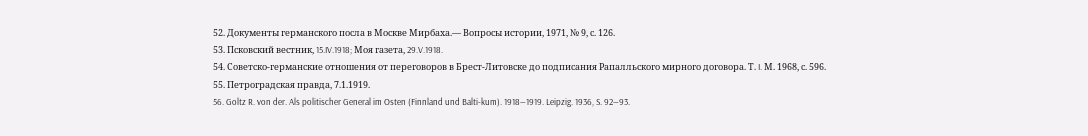52. Документы германского посла в Москве Мирбаха.— Вопросы истории, 1971, № 9, с. 126.
53. Псковский вестник, 15.IV.1918; Моя газета, 29.V.1918.
54. Советско-германские отношения от переговоров в Брест-Литовске до подписания Рапалльского мирного договора. Т. I. М. 1968, с. 596.
55. Петроградская правда, 7.1.1919.
56. Goltz R. von der. Als politischer General im Osten (Finnland und Balti-kum). 1918—1919. Leipzig. 1936, S. 92—93.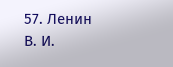57. Ленин В. И.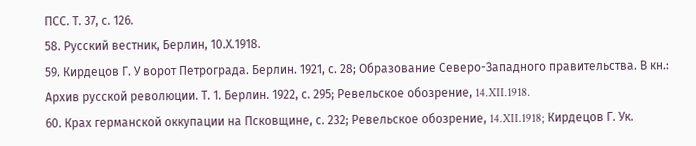ПСС. Т. 37, с. 126.
58. Русский вестник, Берлин, 10.Х.1918.
59. Кирдецов Г. У ворот Петрограда. Берлин. 1921, с. 28; Образование Северо-Западного правительства. В кн.: Архив русской революции. Т. 1. Берлин. 1922, с. 295; Ревельское обозрение, 14.XII.1918.
60. Крах германской оккупации на Псковщине, с. 232; Ревельское обозрение, 14.XII.1918; Кирдецов Г. Ук.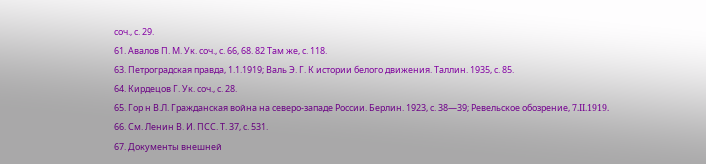соч., с. 29.
61. Авалов П. М. Ук. соч., с. 66, 68. 82 Там же, с. 118.
63. Петроградская правда, 1.1.1919; Валь Э. Г. К истории белого движения. Таллин. 1935, с. 85.
64. Кирдецов Г. Ук. соч., с. 28.
65. Гор н В.Л. Гражданская война на северо-западе России. Берлин. 1923, с. 38—39; Ревельское обозрение, 7.II.1919.
66. См. Ленин В. И. ПСС. Т. 37, с. 531.
67. Документы внешней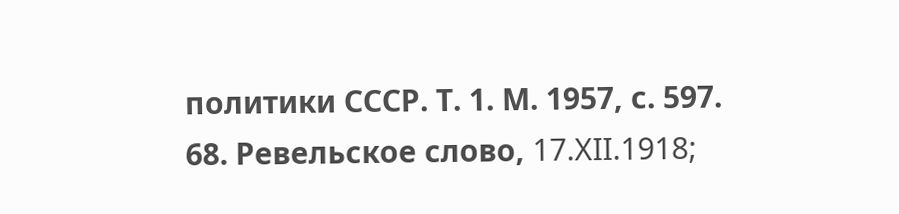политики СССР. Т. 1. М. 1957, с. 597.
68. Ревельское слово, 17.XII.1918;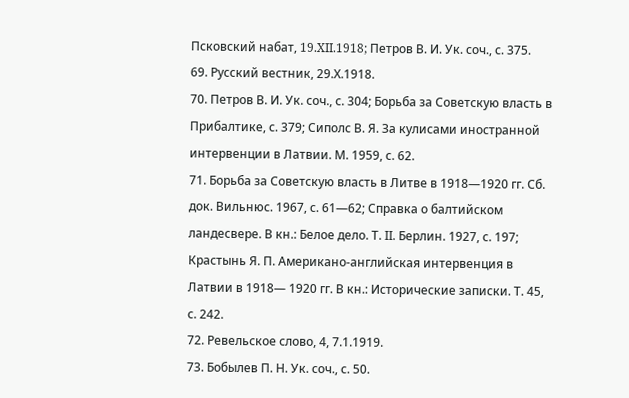Псковский набат, 19.XII.1918; Петров В. И. Ук. соч., с. 375.
69. Русский вестник, 29.Х.1918.
70. Петров В. И. Ук. соч., с. 304; Борьба за Советскую власть в Прибалтике, с. 379; Сиполс В. Я. За кулисами иностранной интервенции в Латвии. М. 1959, с. 62.
71. Борьба за Советскую власть в Литве в 1918—1920 гг. Сб. док. Вильнюс. 1967, с. 61—62; Справка о балтийском ландесвере. В кн.: Белое дело. Т. II. Берлин. 1927, с. 197; Крастынь Я. П. Американо-английская интервенция в Латвии в 1918— 1920 гг. В кн.: Исторические записки. Т. 45, с. 242.
72. Ревельское слово, 4, 7.1.1919.
73. Бобылев П. Н. Ук. соч., с. 50.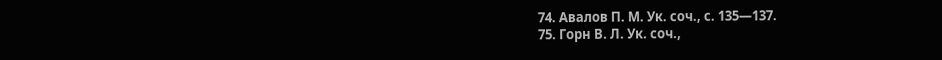74. Авалов П. М. Ук. соч., с. 135—137.
75. Горн В. Л. Ук. соч.,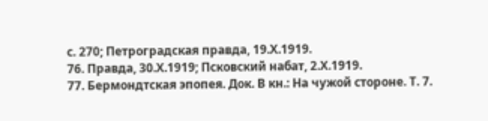с. 270; Петроградская правда, 19.Х.1919.
76. Правда, 30.Х.1919; Псковский набат, 2.Х.1919.
77. Бермондтская эпопея. Док. В кн.: На чужой стороне. Т. 7.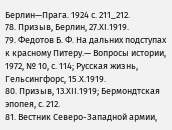Берлин—Прага. 1924 с. 211_212.
78. Призыв, Берлин, 27.XI.1919.
79. Федотов Б. Ф. На дальних подступах к красному Питеру.— Вопросы истории, 1972, № 10, с. 114; Русская жизнь, Гельсингфорс, 15.Х.1919.
80. Призыв, 13.XII.1919; Бермондтская эпопея, с. 212.
81. Вестник Северо-Западной армии,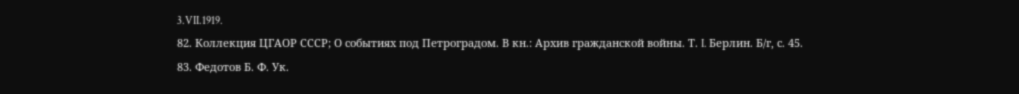3.VII.1919.
82. Коллекция ЦГАОР СССР; О событиях под Петроградом. В кн.: Архив гражданской войны. Т. I. Берлин. Б/г, с. 45.
83. Федотов Б. Ф. Ук.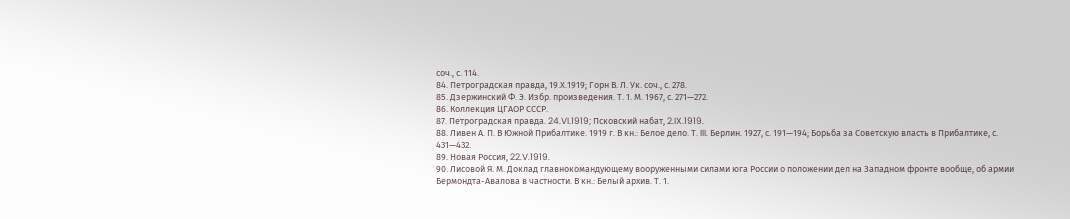соч., с. 114.
84. Петроградская правда, 19.Х.1919; Горн В. Л. Ук. соч., с. 278.
85. Дзержинский Ф. Э. Избр. произведения. Т. 1. М. 1967, с. 271—272.
86. Коллекция ЦГАОР СССР.
87. Петроградская правда. 24.VI.1919; Псковский набат, 2.IX.1919.
88. Ливен А. П. В Южной Прибалтике. 1919 г. В кн.: Белое дело. Т. III. Берлин. 1927, с. 191—194; Борьба за Советскую власть в Прибалтике, с. 431—432.
89. Новая Россия, 22.V.1919.
90. Лисовой Я. М. Доклад главнокомандующему вооруженными силами юга России о положении дел на Западном фронте вообще, об армии Бермондта-Авалова в частности. В кн.: Белый архив. Т. 1.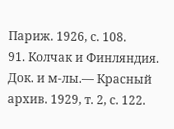Париж. 1926, с. 108.
91. Колчак и Финляндия. Док. и м-лы.— Красный архив. 1929, т. 2, с. 122.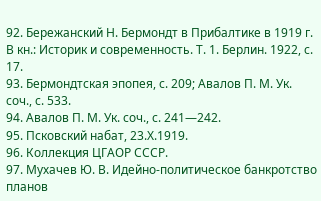92. Бережанский Н. Бермондт в Прибалтике в 1919 г. В кн.: Историк и современность. Т. 1. Берлин. 1922, с. 17.
93. Бермондтская эпопея, с. 209; Авалов П. М. Ук. соч., с. 533.
94. Авалов П. М. Ук. соч., с. 241—242.
95. Псковский набат, 23.Х.1919.
96. Коллекция ЦГАОР СССР.
97. Мухачев Ю. В. Идейно-политическое банкротство планов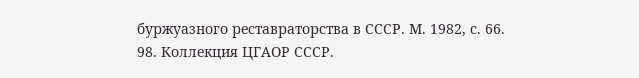буржуазного реставраторства в СССР. М. 1982, с. 66.
98. Коллекция ЦГАОР СССР.